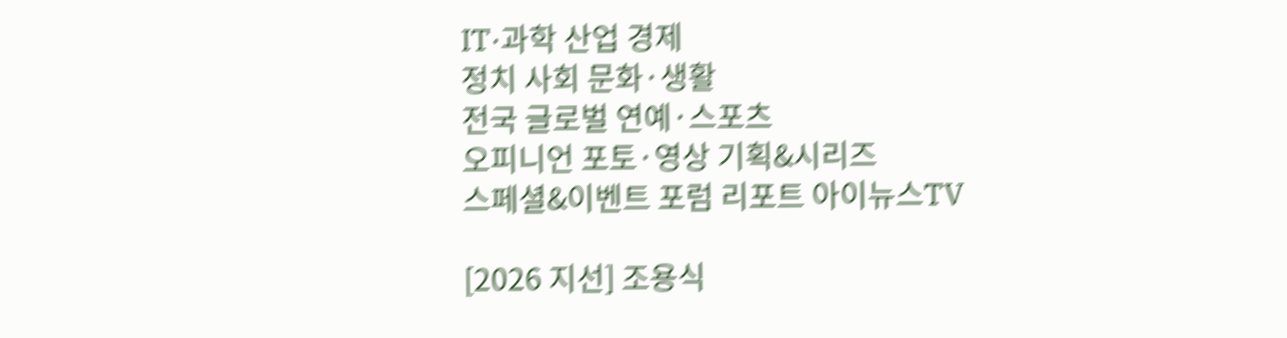IT·과학 산업 경제
정치 사회 문화·생활
전국 글로벌 연예·스포츠
오피니언 포토·영상 기획&시리즈
스페셜&이벤트 포럼 리포트 아이뉴스TV

[2026 지선] 조용식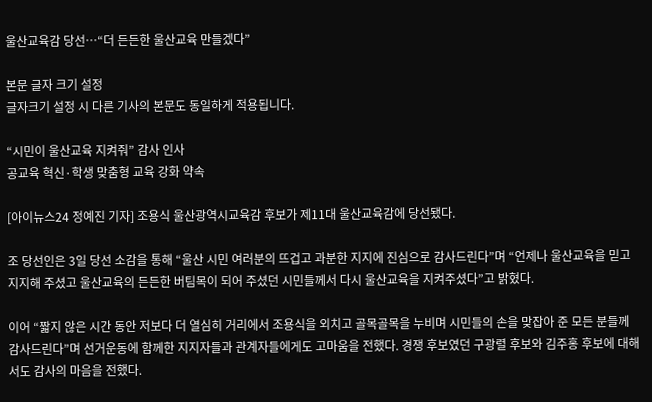울산교육감 당선…“더 든든한 울산교육 만들겠다”

본문 글자 크기 설정
글자크기 설정 시 다른 기사의 본문도 동일하게 적용됩니다.

“시민이 울산교육 지켜줘” 감사 인사
공교육 혁신·학생 맞춤형 교육 강화 약속

[아이뉴스24 정예진 기자] 조용식 울산광역시교육감 후보가 제11대 울산교육감에 당선됐다.

조 당선인은 3일 당선 소감을 통해 “울산 시민 여러분의 뜨겁고 과분한 지지에 진심으로 감사드린다”며 “언제나 울산교육을 믿고 지지해 주셨고 울산교육의 든든한 버팀목이 되어 주셨던 시민들께서 다시 울산교육을 지켜주셨다”고 밝혔다.

이어 “짧지 않은 시간 동안 저보다 더 열심히 거리에서 조용식을 외치고 골목골목을 누비며 시민들의 손을 맞잡아 준 모든 분들께 감사드린다”며 선거운동에 함께한 지지자들과 관계자들에게도 고마움을 전했다. 경쟁 후보였던 구광렬 후보와 김주홍 후보에 대해서도 감사의 마음을 전했다.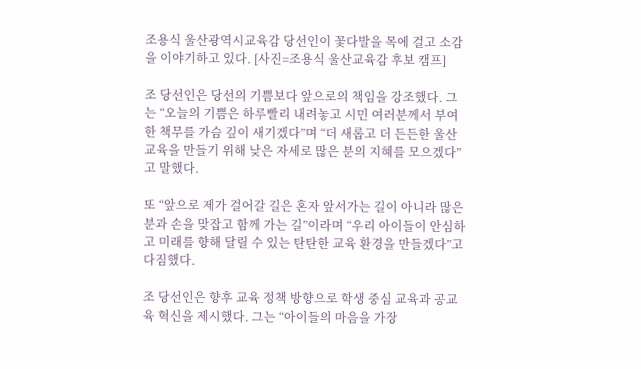조용식 울산광역시교육감 당선인이 꽃다발을 목에 걸고 소감을 이야기하고 있다. [사진=조용식 울산교육감 후보 캠프]

조 당선인은 당선의 기쁨보다 앞으로의 책임을 강조했다. 그는 “오늘의 기쁨은 하루빨리 내려놓고 시민 여러분께서 부여한 책무를 가슴 깊이 새기겠다”며 “더 새롭고 더 든든한 울산교육을 만들기 위해 낮은 자세로 많은 분의 지혜를 모으겠다”고 말했다.

또 “앞으로 제가 걸어갈 길은 혼자 앞서가는 길이 아니라 많은 분과 손을 맞잡고 함께 가는 길”이라며 “우리 아이들이 안심하고 미래를 향해 달릴 수 있는 탄탄한 교육 환경을 만들겠다”고 다짐했다.

조 당선인은 향후 교육 정책 방향으로 학생 중심 교육과 공교육 혁신을 제시했다. 그는 “아이들의 마음을 가장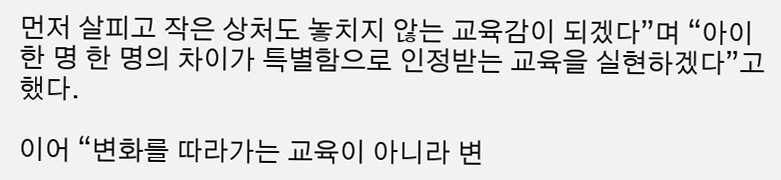먼저 살피고 작은 상처도 놓치지 않는 교육감이 되겠다”며 “아이 한 명 한 명의 차이가 특별함으로 인정받는 교육을 실현하겠다”고 했다.

이어 “변화를 따라가는 교육이 아니라 변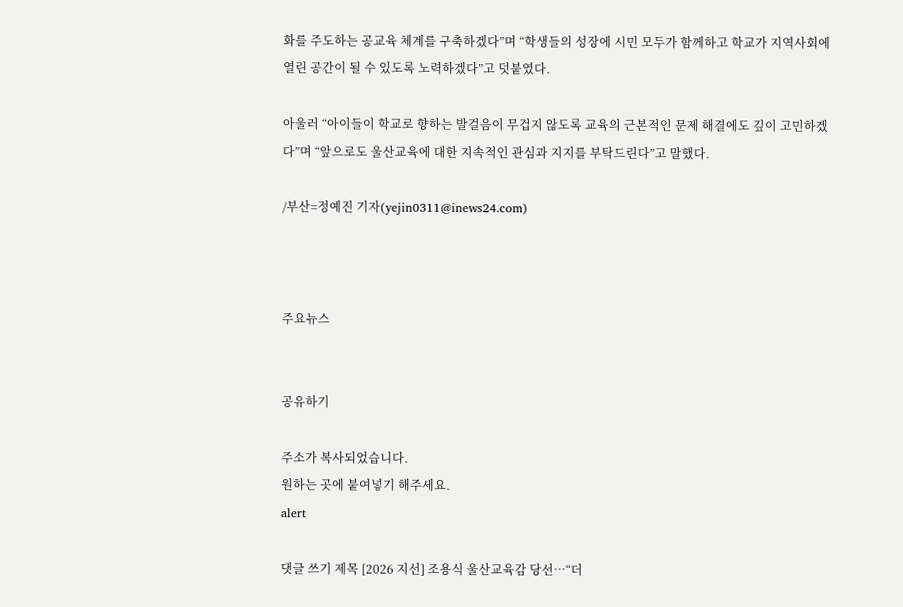화를 주도하는 공교육 체계를 구축하겠다”며 “학생들의 성장에 시민 모두가 함께하고 학교가 지역사회에 열린 공간이 될 수 있도록 노력하겠다”고 덧붙였다.

아울러 “아이들이 학교로 향하는 발걸음이 무겁지 않도록 교육의 근본적인 문제 해결에도 깊이 고민하겠다”며 “앞으로도 울산교육에 대한 지속적인 관심과 지지를 부탁드린다”고 말했다.

/부산=정예진 기자(yejin0311@inews24.com)



주요뉴스


공유하기

주소가 복사되었습니다.
원하는 곳에 붙여넣기 해주세요.
alert

댓글 쓰기 제목 [2026 지선] 조용식 울산교육감 당선…“더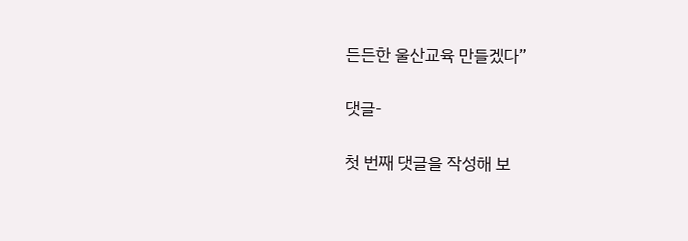든든한 울산교육 만들겠다”

댓글-

첫 번째 댓글을 작성해 보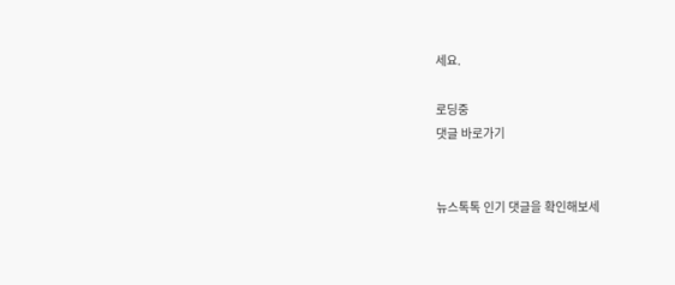세요.

로딩중
댓글 바로가기


뉴스톡톡 인기 댓글을 확인해보세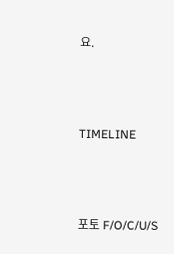요.



TIMELINE



포토 F/O/C/U/S